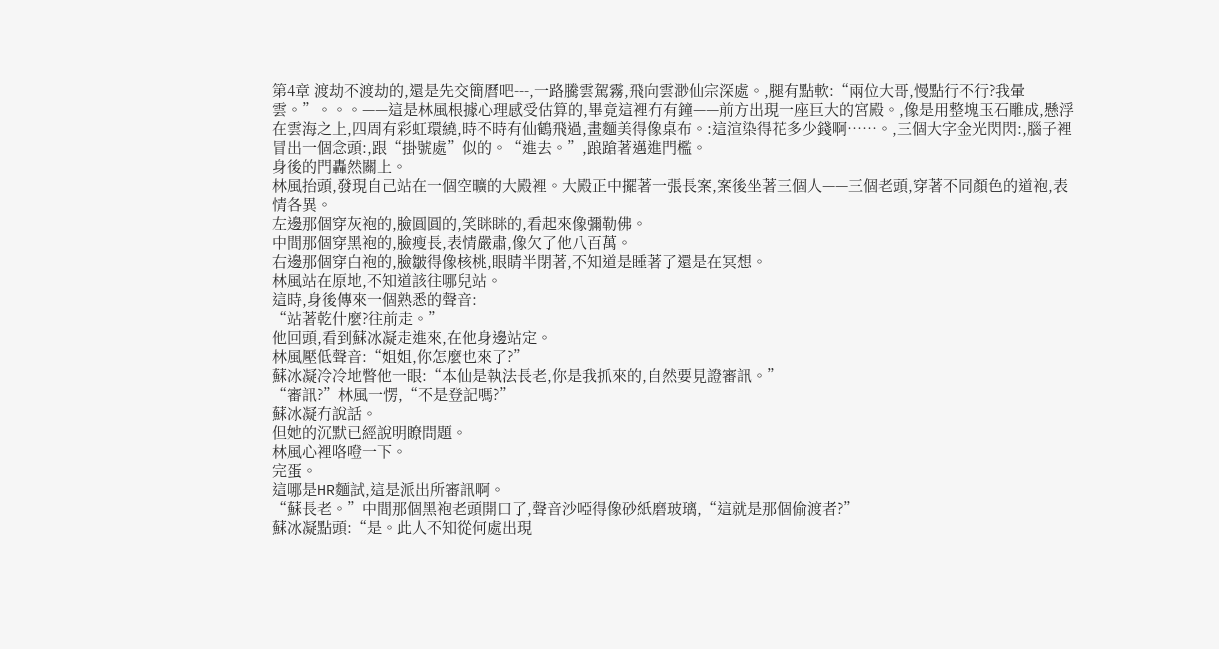第4章 渡劫不渡劫的,還是先交簡曆吧---,一路騰雲駕霧,飛向雲渺仙宗深處。,腿有點軟:“兩位大哥,慢點行不行?我暈雲。”。。。——這是林風根據心理感受估算的,畢竟這裡冇有鐘——前方出現一座巨大的宮殿。,像是用整塊玉石雕成,懸浮在雲海之上,四周有彩虹環繞,時不時有仙鶴飛過,畫麵美得像桌布。:這渲染得花多少錢啊……。,三個大字金光閃閃:,腦子裡冒出一個念頭:,跟“掛號處”似的。“進去。”,踉蹌著邁進門檻。
身後的門轟然關上。
林風抬頭,發現自己站在一個空曠的大殿裡。大殿正中擺著一張長案,案後坐著三個人——三個老頭,穿著不同顏色的道袍,表情各異。
左邊那個穿灰袍的,臉圓圓的,笑眯眯的,看起來像彌勒佛。
中間那個穿黑袍的,臉瘦長,表情嚴肅,像欠了他八百萬。
右邊那個穿白袍的,臉皺得像核桃,眼睛半閉著,不知道是睡著了還是在冥想。
林風站在原地,不知道該往哪兒站。
這時,身後傳來一個熟悉的聲音:
“站著乾什麼?往前走。”
他回頭,看到蘇冰凝走進來,在他身邊站定。
林風壓低聲音:“姐姐,你怎麼也來了?”
蘇冰凝冷冷地瞥他一眼:“本仙是執法長老,你是我抓來的,自然要見證審訊。”
“審訊?”林風一愣,“不是登記嗎?”
蘇冰凝冇說話。
但她的沉默已經說明瞭問題。
林風心裡咯噔一下。
完蛋。
這哪是HR麵試,這是派出所審訊啊。
“蘇長老。”中間那個黑袍老頭開口了,聲音沙啞得像砂紙磨玻璃,“這就是那個偷渡者?”
蘇冰凝點頭:“是。此人不知從何處出現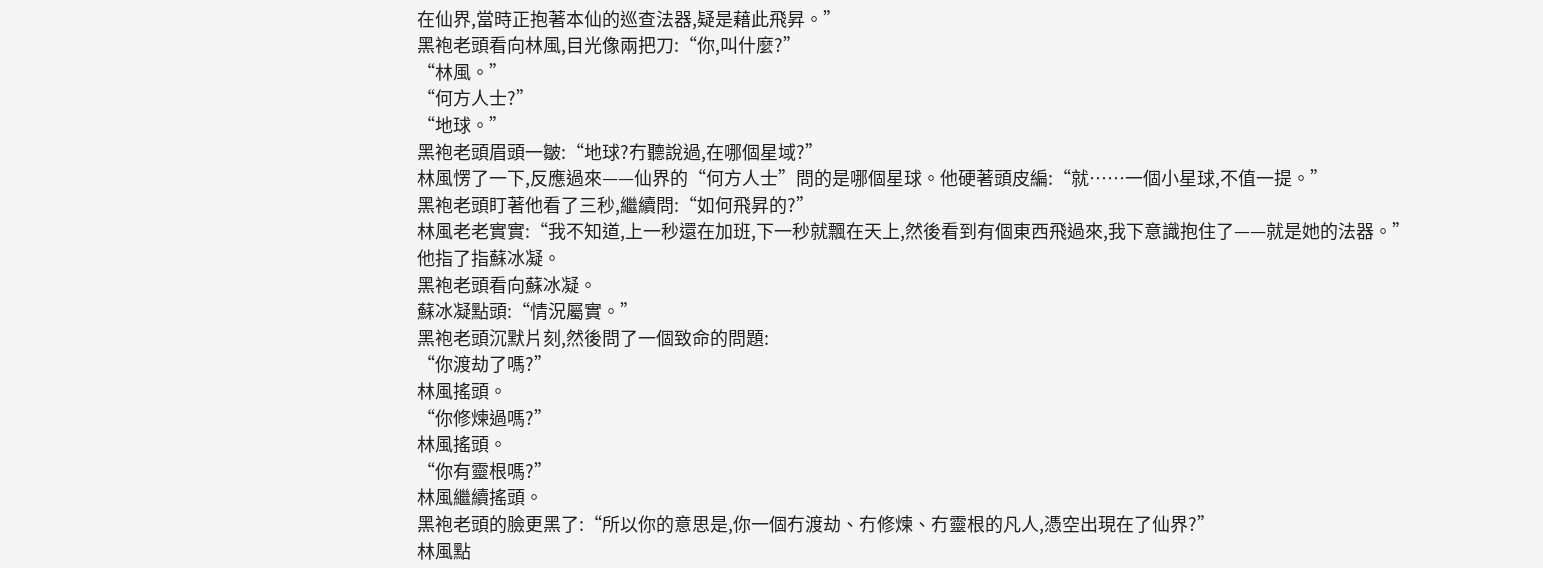在仙界,當時正抱著本仙的巡查法器,疑是藉此飛昇。”
黑袍老頭看向林風,目光像兩把刀:“你,叫什麼?”
“林風。”
“何方人士?”
“地球。”
黑袍老頭眉頭一皺:“地球?冇聽說過,在哪個星域?”
林風愣了一下,反應過來——仙界的“何方人士”問的是哪個星球。他硬著頭皮編:“就……一個小星球,不值一提。”
黑袍老頭盯著他看了三秒,繼續問:“如何飛昇的?”
林風老老實實:“我不知道,上一秒還在加班,下一秒就飄在天上,然後看到有個東西飛過來,我下意識抱住了——就是她的法器。”
他指了指蘇冰凝。
黑袍老頭看向蘇冰凝。
蘇冰凝點頭:“情況屬實。”
黑袍老頭沉默片刻,然後問了一個致命的問題:
“你渡劫了嗎?”
林風搖頭。
“你修煉過嗎?”
林風搖頭。
“你有靈根嗎?”
林風繼續搖頭。
黑袍老頭的臉更黑了:“所以你的意思是,你一個冇渡劫、冇修煉、冇靈根的凡人,憑空出現在了仙界?”
林風點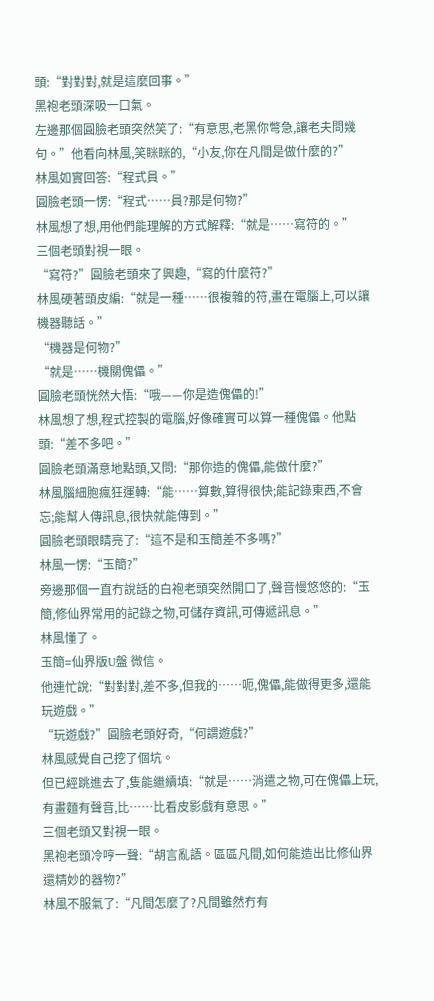頭:“對對對,就是這麼回事。”
黑袍老頭深吸一口氣。
左邊那個圓臉老頭突然笑了:“有意思,老黑你彆急,讓老夫問幾句。”他看向林風,笑眯眯的,“小友,你在凡間是做什麼的?”
林風如實回答:“程式員。”
圓臉老頭一愣:“程式……員?那是何物?”
林風想了想,用他們能理解的方式解釋:“就是……寫符的。”
三個老頭對視一眼。
“寫符?”圓臉老頭來了興趣,“寫的什麼符?”
林風硬著頭皮編:“就是一種……很複雜的符,畫在電腦上,可以讓機器聽話。”
“機器是何物?”
“就是……機關傀儡。”
圓臉老頭恍然大悟:“哦——你是造傀儡的!”
林風想了想,程式控製的電腦,好像確實可以算一種傀儡。他點頭:“差不多吧。”
圓臉老頭滿意地點頭,又問:“那你造的傀儡,能做什麼?”
林風腦細胞瘋狂運轉:“能……算數,算得很快;能記錄東西,不會忘;能幫人傳訊息,很快就能傳到。”
圓臉老頭眼睛亮了:“這不是和玉簡差不多嗎?”
林風一愣:“玉簡?”
旁邊那個一直冇說話的白袍老頭突然開口了,聲音慢悠悠的:“玉簡,修仙界常用的記錄之物,可儲存資訊,可傳遞訊息。”
林風懂了。
玉簡=仙界版U盤 微信。
他連忙說:“對對對,差不多,但我的……呃,傀儡,能做得更多,還能玩遊戲。”
“玩遊戲?”圓臉老頭好奇,“何謂遊戲?”
林風感覺自己挖了個坑。
但已經跳進去了,隻能繼續填:“就是……消遣之物,可在傀儡上玩,有畫麵有聲音,比……比看皮影戲有意思。”
三個老頭又對視一眼。
黑袍老頭冷哼一聲:“胡言亂語。區區凡間,如何能造出比修仙界還精妙的器物?”
林風不服氣了:“凡間怎麼了?凡間雖然冇有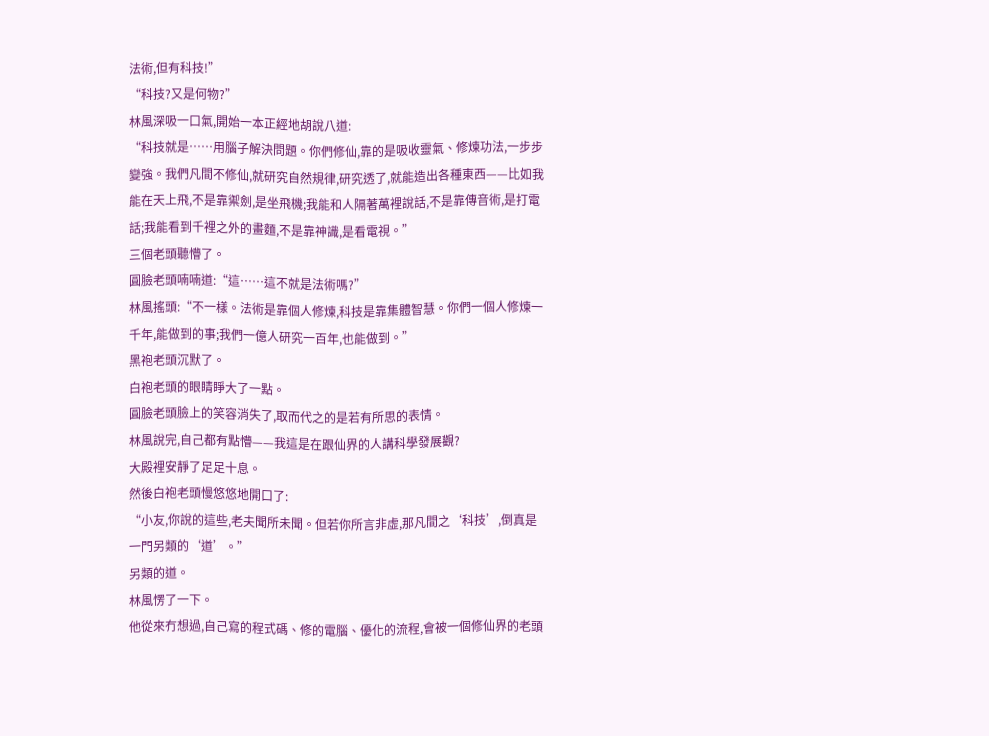法術,但有科技!”
“科技?又是何物?”
林風深吸一口氣,開始一本正經地胡說八道:
“科技就是……用腦子解決問題。你們修仙,靠的是吸收靈氣、修煉功法,一步步變強。我們凡間不修仙,就研究自然規律,研究透了,就能造出各種東西——比如我能在天上飛,不是靠禦劍,是坐飛機;我能和人隔著萬裡說話,不是靠傳音術,是打電話;我能看到千裡之外的畫麵,不是靠神識,是看電視。”
三個老頭聽懵了。
圓臉老頭喃喃道:“這……這不就是法術嗎?”
林風搖頭:“不一樣。法術是靠個人修煉,科技是靠集體智慧。你們一個人修煉一千年,能做到的事;我們一億人研究一百年,也能做到。”
黑袍老頭沉默了。
白袍老頭的眼睛睜大了一點。
圓臉老頭臉上的笑容消失了,取而代之的是若有所思的表情。
林風說完,自己都有點懵——我這是在跟仙界的人講科學發展觀?
大殿裡安靜了足足十息。
然後白袍老頭慢悠悠地開口了:
“小友,你說的這些,老夫聞所未聞。但若你所言非虛,那凡間之‘科技’,倒真是一門另類的‘道’。”
另類的道。
林風愣了一下。
他從來冇想過,自己寫的程式碼、修的電腦、優化的流程,會被一個修仙界的老頭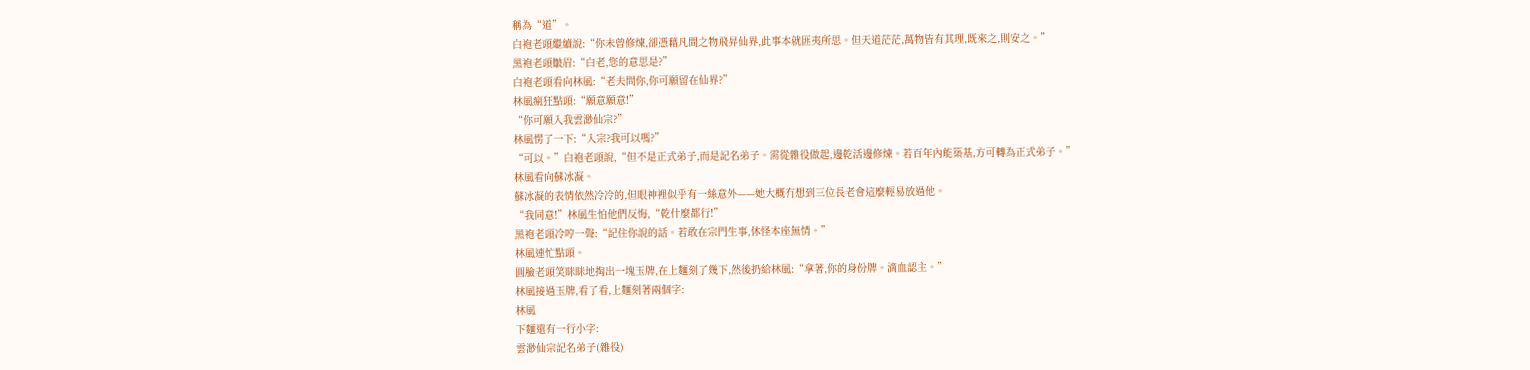稱為“道”。
白袍老頭繼續說:“你未曾修煉,卻憑藉凡間之物飛昇仙界,此事本就匪夷所思。但天道茫茫,萬物皆有其理,既來之,則安之。”
黑袍老頭皺眉:“白老,您的意思是?”
白袍老頭看向林風:“老夫問你,你可願留在仙界?”
林風瘋狂點頭:“願意願意!”
“你可願入我雲渺仙宗?”
林風愣了一下:“入宗?我可以嗎?”
“可以。”白袍老頭說,“但不是正式弟子,而是記名弟子。需從雜役做起,邊乾活邊修煉。若百年內能築基,方可轉為正式弟子。”
林風看向蘇冰凝。
蘇冰凝的表情依然冷冷的,但眼神裡似乎有一絲意外——她大概冇想到三位長老會這麼輕易放過他。
“我同意!”林風生怕他們反悔,“乾什麼都行!”
黑袍老頭冷哼一聲:“記住你說的話。若敢在宗門生事,休怪本座無情。”
林風連忙點頭。
圓臉老頭笑眯眯地掏出一塊玉牌,在上麵刻了幾下,然後扔給林風:“拿著,你的身份牌。滴血認主。”
林風接過玉牌,看了看,上麵刻著兩個字:
林風
下麵還有一行小字:
雲渺仙宗記名弟子(雜役)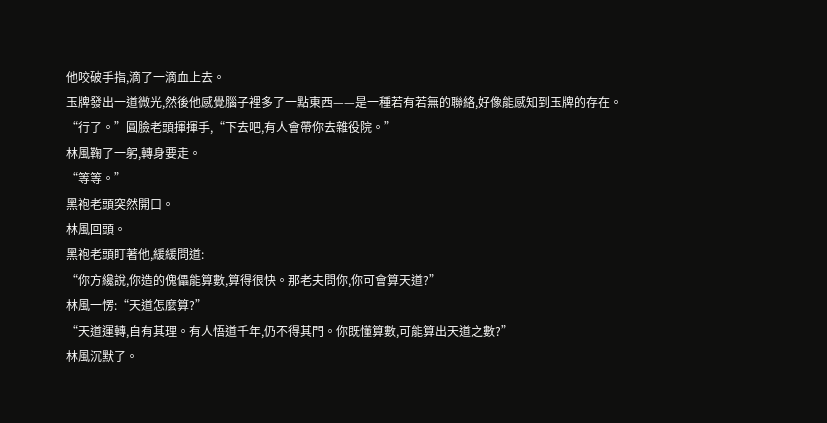他咬破手指,滴了一滴血上去。
玉牌發出一道微光,然後他感覺腦子裡多了一點東西——是一種若有若無的聯絡,好像能感知到玉牌的存在。
“行了。”圓臉老頭揮揮手,“下去吧,有人會帶你去雜役院。”
林風鞠了一躬,轉身要走。
“等等。”
黑袍老頭突然開口。
林風回頭。
黑袍老頭盯著他,緩緩問道:
“你方纔說,你造的傀儡能算數,算得很快。那老夫問你,你可會算天道?”
林風一愣:“天道怎麼算?”
“天道運轉,自有其理。有人悟道千年,仍不得其門。你既懂算數,可能算出天道之數?”
林風沉默了。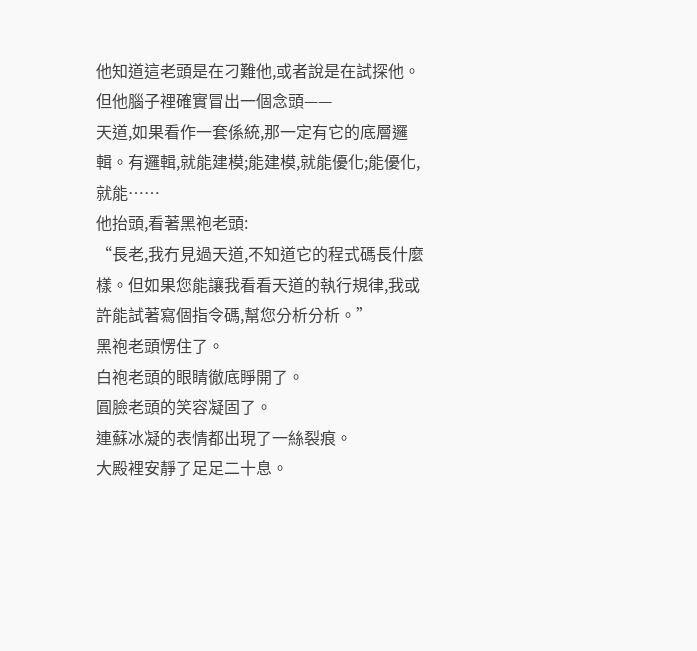他知道這老頭是在刁難他,或者說是在試探他。
但他腦子裡確實冒出一個念頭——
天道,如果看作一套係統,那一定有它的底層邏輯。有邏輯,就能建模;能建模,就能優化;能優化,就能……
他抬頭,看著黑袍老頭:
“長老,我冇見過天道,不知道它的程式碼長什麼樣。但如果您能讓我看看天道的執行規律,我或許能試著寫個指令碼,幫您分析分析。”
黑袍老頭愣住了。
白袍老頭的眼睛徹底睜開了。
圓臉老頭的笑容凝固了。
連蘇冰凝的表情都出現了一絲裂痕。
大殿裡安靜了足足二十息。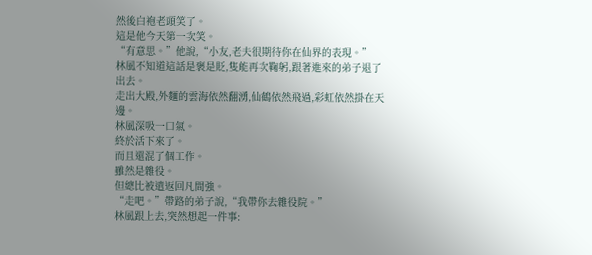然後白袍老頭笑了。
這是他今天第一次笑。
“有意思。”他說,“小友,老夫很期待你在仙界的表現。”
林風不知道這話是褒是貶,隻能再次鞠躬,跟著進來的弟子退了出去。
走出大殿,外麵的雲海依然翻湧,仙鶴依然飛過,彩虹依然掛在天邊。
林風深吸一口氣。
終於活下來了。
而且還混了個工作。
雖然是雜役。
但總比被遣返回凡間強。
“走吧。”帶路的弟子說,“我帶你去雜役院。”
林風跟上去,突然想起一件事: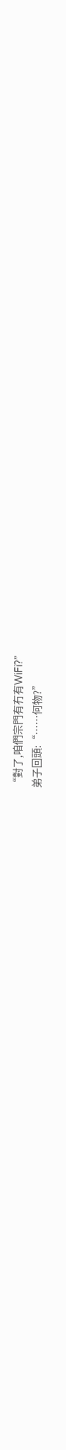“對了,咱們宗門有冇有WiFi?”
弟子回頭:“……何物?”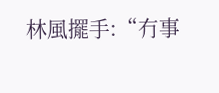林風擺手:“冇事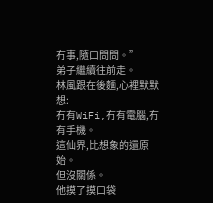冇事,隨口問問。”
弟子繼續往前走。
林風跟在後麵,心裡默默想:
冇有WiFi,冇有電腦,冇有手機。
這仙界,比想象的還原始。
但沒關係。
他摸了摸口袋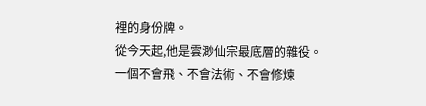裡的身份牌。
從今天起,他是雲渺仙宗最底層的雜役。
一個不會飛、不會法術、不會修煉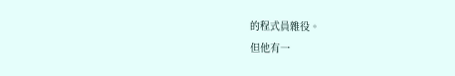的程式員雜役。
但他有一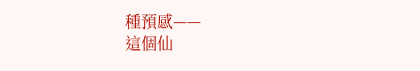種預感——
這個仙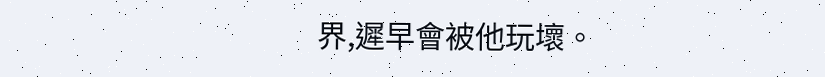界,遲早會被他玩壞。